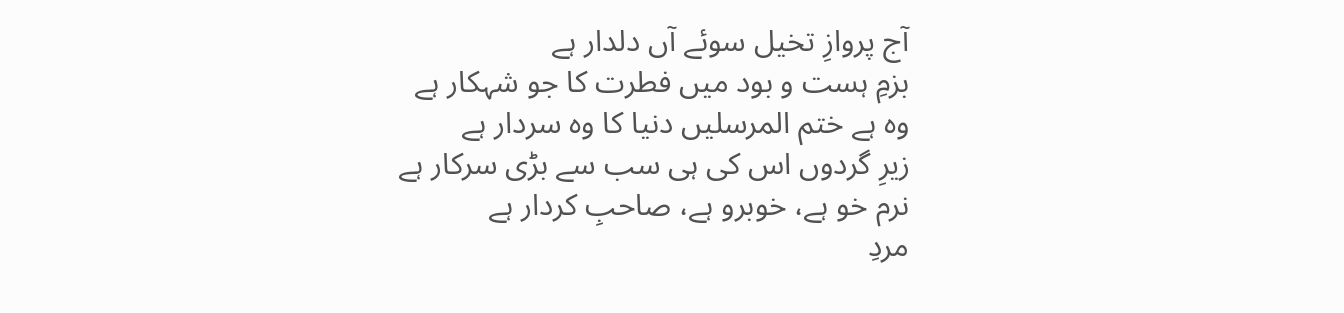آج پروازِ تخیل سوئے آں دلدار ہے
بزمِ ہست و بود میں فطرت کا جو شہکار ہے
وہ ہے ختم المرسلیں دنیا کا وہ سردار ہے
زیرِ گردوں اس کی ہی سب سے بڑی سرکار ہے
نرم خو ہے، خوبرو ہے، صاحبِ کردار ہے
مردِ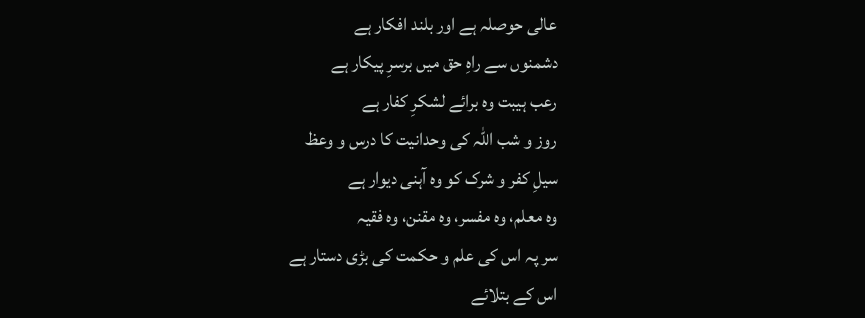عالی حوصلہ ہے اور بلند افکار ہے
دشمنوں سے راہِ حق میں برسرِ پیکار ہے
رعب ہیبت وہ برائے لشکرِ کفار ہے
روز و شب اللہ کی وحدانیت کا درس و وعظ
سیلِ کفر و شرک کو وہ آہنی دیوار ہے
وہ معلم، وہ مفسر، وہ مقنن، وہ فقیہ
سر پہ اس کی علم و حکمت کی بڑی دستار ہے
اس کے بتلائے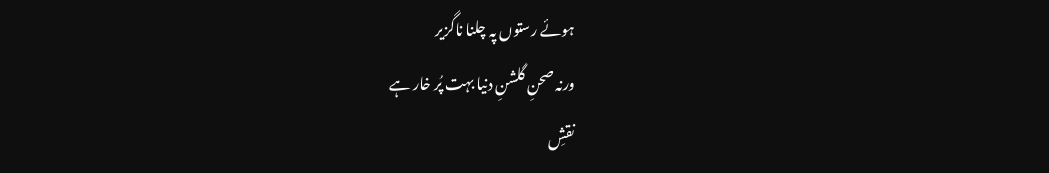ہوئے رستوں پہ چلنا ناگزیر
ورنہ صحنِ گلشنِ دنیا بہت پُر خار ہے
نقشِ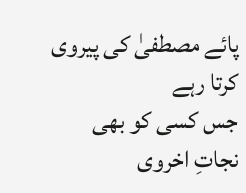پائے مصطفیٰ کی پیروی کرتا رہے
جس کسی کو بھی نجاتِ اخروی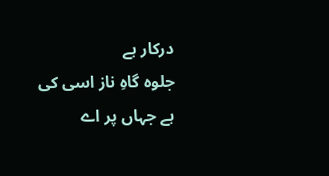درکار ہے
جلوہ گاہِ ناز اسی کی ہے جہاں پر اے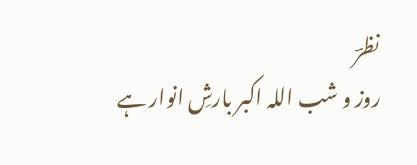نظرؔ
روز و شب اللہ اکبر بارشِ انوار ہے